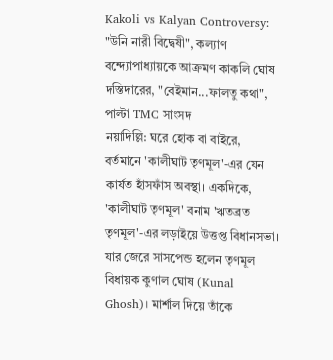Kakoli vs Kalyan Controversy: "উনি নারী বিদ্বেষী", কল্যাণ বন্দ্যোপাধ্যায়কে আক্রমণ কাকলি ঘোষ দস্তিদারের, "বেইমান...ফালতু কথা", পাল্টা TMC সাংসদ
নয়াদিল্লি: ঘরে হোক বা বাইরে, বর্তমানে 'কালীঘাট তৃণমূল'-এর যেন কার্যত হাঁসফাঁস অবস্থা। একদিকে, 'কালীঘাট তৃণমূল' বনাম 'ঋতব্রত তৃণমূল'-এর লড়াইয়ে উত্তপ্ত বিধানসভা। যার জেরে সাসপেন্ড হলেন তৃণমূল বিধায়ক কুণাল ঘোষ (Kunal Ghosh)। মার্শাল দিয়ে তাঁকে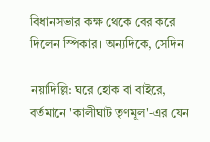বিধানসভার কক্ষ থেকে বের করে দিলেন স্পিকার। অন্যদিকে, সেদিন

নয়াদিল্লি: ঘরে হোক বা বাইরে, বর্তমানে 'কালীঘাট তৃণমূল'-এর যেন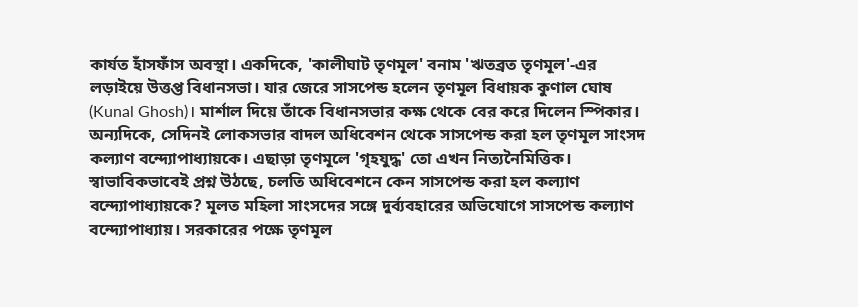কার্যত হাঁসফাঁস অবস্থা। একদিকে, 'কালীঘাট তৃণমূল' বনাম 'ঋতব্রত তৃণমূল'-এর লড়াইয়ে উত্তপ্ত বিধানসভা। যার জেরে সাসপেন্ড হলেন তৃণমূল বিধায়ক কুণাল ঘোষ (Kunal Ghosh)। মার্শাল দিয়ে তাঁকে বিধানসভার কক্ষ থেকে বের করে দিলেন স্পিকার। অন্যদিকে, সেদিনই লোকসভার বাদল অধিবেশন থেকে সাসপেন্ড করা হল তৃণমূল সাংসদ কল্যাণ বন্দ্যোপাধ্যায়কে। এছাড়া তৃণমূলে 'গৃহযুদ্ধ' তো এখন নিত্যনৈমিত্তিক। স্বাভাবিকভাবেই প্রশ্ন উঠছে, চলতি অধিবেশনে কেন সাসপেন্ড করা হল কল্যাণ বন্দ্যোপাধ্যায়কে? মূলত মহিলা সাংসদের সঙ্গে দুর্ব্যবহারের অভিযোগে সাসপেন্ড কল্যাণ বন্দ্যোপাধ্যায়। সরকারের পক্ষে তৃণমূল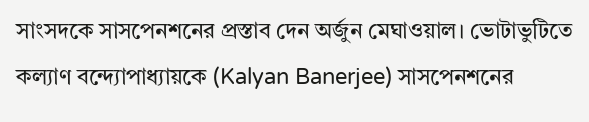সাংসদকে সাসপেনশনের প্রস্তাব দেন অর্জুন মেঘাওয়াল। ভোটাভুটিতে কল্যাণ বন্দ্যোপাধ্যায়কে (Kalyan Banerjee) সাসপেনশনের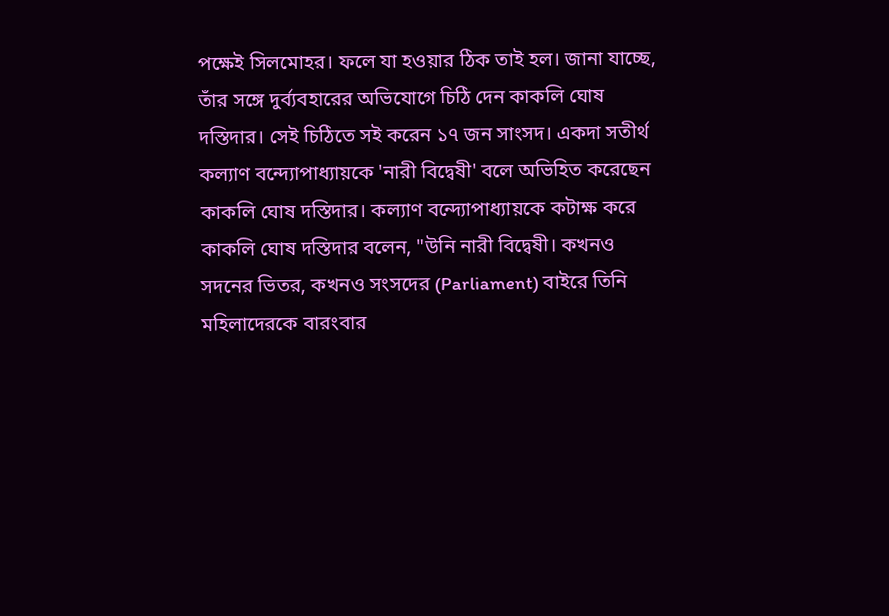পক্ষেই সিলমোহর। ফলে যা হওয়ার ঠিক তাই হল। জানা যাচ্ছে, তাঁর সঙ্গে দুর্ব্যবহারের অভিযোগে চিঠি দেন কাকলি ঘোষ দস্তিদার। সেই চিঠিতে সই করেন ১৭ জন সাংসদ। একদা সতীর্থ কল্যাণ বন্দ্যোপাধ্যায়কে 'নারী বিদ্বেষী' বলে অভিহিত করেছেন কাকলি ঘোষ দস্তিদার। কল্যাণ বন্দ্যোপাধ্যায়কে কটাক্ষ করে কাকলি ঘোষ দস্তিদার বলেন, "উনি নারী বিদ্বেষী। কখনও সদনের ভিতর, কখনও সংসদের (Parliament) বাইরে তিনি মহিলাদেরকে বারংবার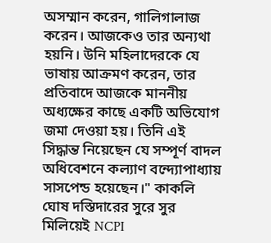অসম্মান করেন, গালিগালাজ করেন। আজকেও তার অন্যথা হয়নি। উনি মহিলাদেরকে যে ভাষায় আক্রমণ করেন, তার প্রতিবাদে আজকে মাননীয় অধ্যক্ষের কাছে একটি অভিযোগ জমা দেওয়া হয়। তিনি এই সিদ্ধান্ত নিয়েছেন যে সম্পূর্ণ বাদল অধিবেশনে কল্যাণ বন্দ্যোপাধ্যায় সাসপেন্ড হয়েছেন।" কাকলি ঘোষ দস্তিদারের সুরে সুর মিলিয়েই NCPI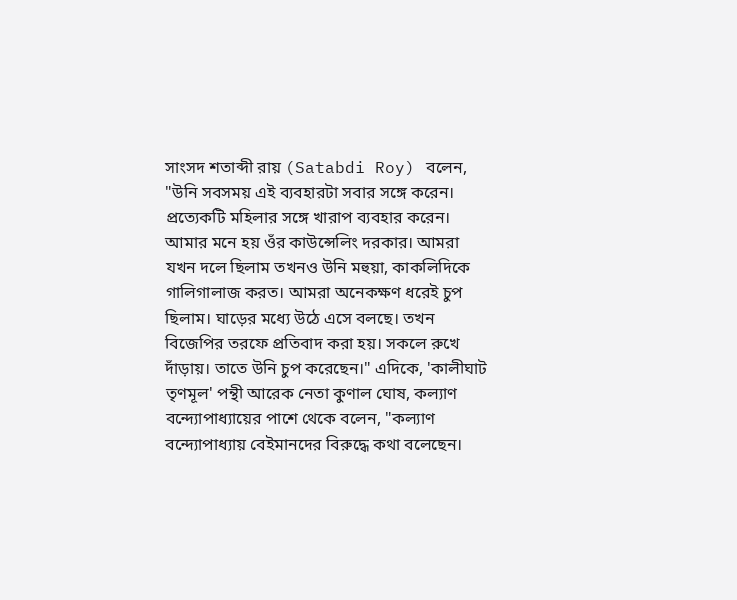সাংসদ শতাব্দী রায় (Satabdi Roy) বলেন, "উনি সবসময় এই ব্যবহারটা সবার সঙ্গে করেন। প্রত্যেকটি মহিলার সঙ্গে খারাপ ব্যবহার করেন। আমার মনে হয় ওঁর কাউন্সেলিং দরকার। আমরা যখন দলে ছিলাম তখনও উনি মহুয়া, কাকলিদিকে গালিগালাজ করত। আমরা অনেকক্ষণ ধরেই চুপ ছিলাম। ঘাড়ের মধ্যে উঠে এসে বলছে। তখন বিজেপির তরফে প্রতিবাদ করা হয়। সকলে রুখে দাঁড়ায়। তাতে উনি চুপ করেছেন।" এদিকে, 'কালীঘাট তৃণমূল' পন্থী আরেক নেতা কুণাল ঘোষ, কল্যাণ বন্দ্যোপাধ্যায়ের পাশে থেকে বলেন, "কল্যাণ বন্দ্যোপাধ্যায় বেইমানদের বিরুদ্ধে কথা বলেছেন।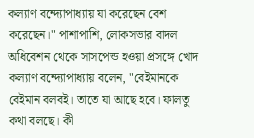কল্যাণ বন্দ্যোপাধ্যায় যা করেছেন বেশ করেছেন।" পাশাপাশি, লোকসভার বাদল অধিবেশন থেকে সাসপেন্ড হওয়া প্রসঙ্গে খোদ কল্যাণ বন্দ্যোপাধ্যায় বলেন, "বেইমানকে বেইমান বলবই। তাতে যা আছে হবে। ফালতু কথা বলছে। কী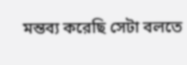মন্তব্য করেছি সেটা বলতে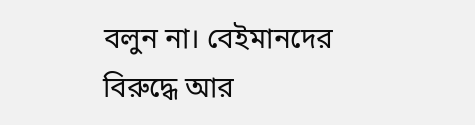বলুন না। বেইমানদের বিরুদ্ধে আর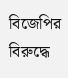বিজেপির বিরুদ্ধে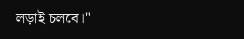লড়াই চলবে।"